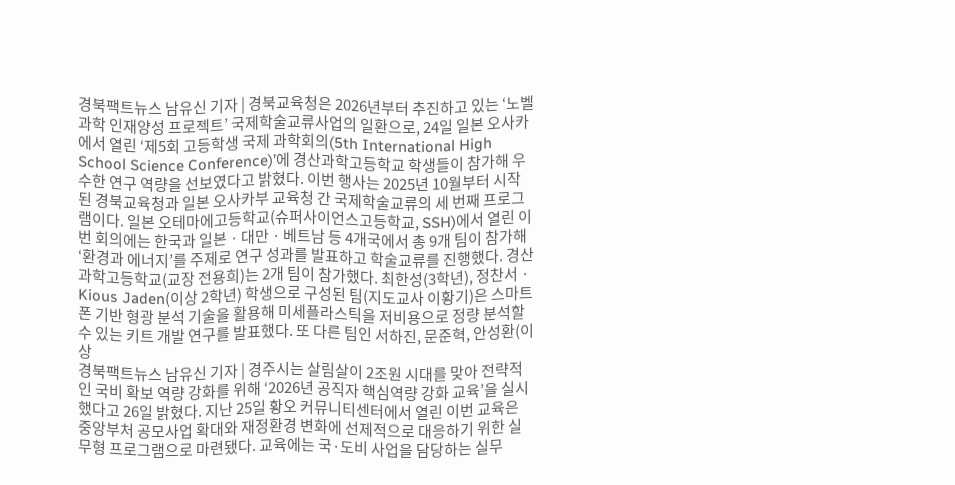경북팩트뉴스 남유신 기자 | 경북교육청은 2026년부터 추진하고 있는 ‘노벨과학 인재양성 프로젝트’ 국제학술교류사업의 일환으로, 24일 일본 오사카에서 열린 ‘제5회 고등학생 국제 과학회의(5th International High School Science Conference)’에 경산과학고등학교 학생들이 참가해 우수한 연구 역량을 선보였다고 밝혔다. 이번 행사는 2025년 10월부터 시작된 경북교육청과 일본 오사카부 교육청 간 국제학술교류의 세 번째 프로그램이다. 일본 오테마에고등학교(슈퍼사이언스고등학교, SSH)에서 열린 이번 회의에는 한국과 일본 · 대만 · 베트남 등 4개국에서 총 9개 팀이 참가해 ‘환경과 에너지’를 주제로 연구 성과를 발표하고 학술교류를 진행했다. 경산과학고등학교(교장 전용희)는 2개 팀이 참가했다. 최한성(3학년), 정찬서 · Kious Jaden(이상 2학년) 학생으로 구성된 팀(지도교사 이황기)은 스마트폰 기반 형광 분석 기술을 활용해 미세플라스틱을 저비용으로 정량 분석할 수 있는 키트 개발 연구를 발표했다. 또 다른 팀인 서하진, 문준혁, 안성환(이상
경북팩트뉴스 남유신 기자 | 경주시는 살림살이 2조원 시대를 맞아 전략적인 국비 확보 역량 강화를 위해 ‘2026년 공직자 핵심역량 강화 교육’을 실시했다고 26일 밝혔다. 지난 25일 황오 커뮤니티센터에서 열린 이번 교육은 중앙부처 공모사업 확대와 재정환경 변화에 선제적으로 대응하기 위한 실무형 프로그램으로 마련됐다. 교육에는 국·도비 사업을 담당하는 실무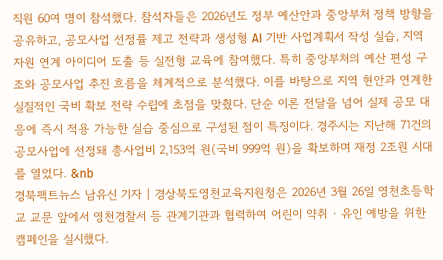직원 60여 명이 참석했다. 참석자들은 2026년도 정부 예산안과 중앙부처 정책 방향을 공유하고, 공모사업 선정률 제고 전략과 생성형 AI 기반 사업계획서 작성 실습, 지역 자원 연계 아이디어 도출 등 실전형 교육에 참여했다. 특히 중앙부처의 예산 편성 구조와 공모사업 추진 흐름을 체계적으로 분석했다. 이를 바탕으로 지역 현안과 연계한 실질적인 국비 확보 전략 수립에 초점을 맞췄다. 단순 이론 전달을 넘어 실제 공모 대응에 즉시 적용 가능한 실습 중심으로 구성된 점이 특징이다. 경주시는 지난해 71건의 공모사업에 선정돼 총사업비 2,153억 원(국비 999억 원)을 확보하며 재정 2조원 시대를 열었다. &nb
경북팩트뉴스 남유신 기자 | 경상북도영천교육지원청은 2026년 3월 26일 영천초등학교 교문 앞에서 영천경찰서 등 관계기관과 협력하여 어린이 약취 · 유인 예방을 위한 캠페인을 실시했다.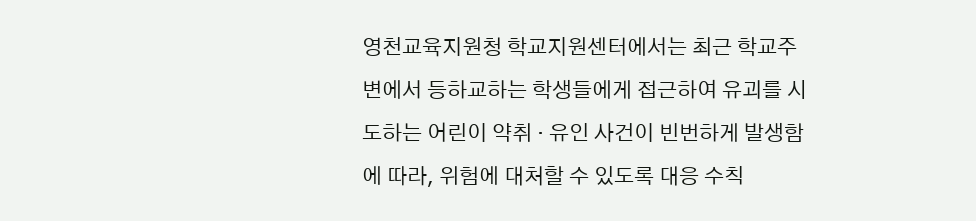영천교육지원청 학교지원센터에서는 최근 학교주변에서 등하교하는 학생들에게 접근하여 유괴를 시도하는 어린이 약취 · 유인 사건이 빈번하게 발생함에 따라, 위험에 대처할 수 있도록 대응 수칙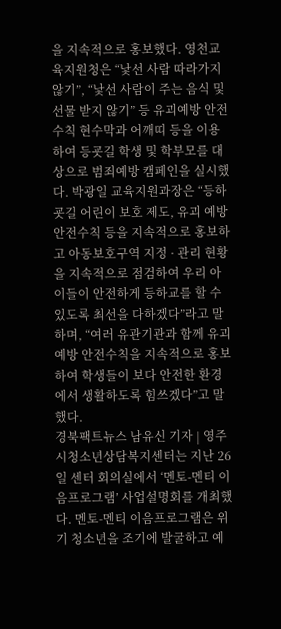을 지속적으로 홍보했다. 영천교육지원청은 “낯선 사람 따라가지 않기”, “낯선 사람이 주는 음식 및 선물 받지 않기” 등 유괴예방 안전수칙 현수막과 어깨띠 등을 이용하여 등굣길 학생 및 학부모를 대상으로 범죄예방 캠페인을 실시했다. 박광일 교육지원과장은 “등하굣길 어린이 보호 제도, 유괴 예방 안전수칙 등을 지속적으로 홍보하고 아동보호구역 지정 · 관리 현황을 지속적으로 점검하여 우리 아이들이 안전하게 등하교를 할 수 있도록 최선을 다하겠다”라고 말하며, “여러 유관기관과 함께 유괴 예방 안전수칙을 지속적으로 홍보하여 학생들이 보다 안전한 환경에서 생활하도록 힘쓰겠다”고 말했다.
경북팩트뉴스 남유신 기자 | 영주시청소년상담복지센터는 지난 26일 센터 회의실에서 ‘멘토-멘티 이음프로그램’ 사업설명회를 개최했다. 멘토-멘티 이음프로그램은 위기 청소년을 조기에 발굴하고 예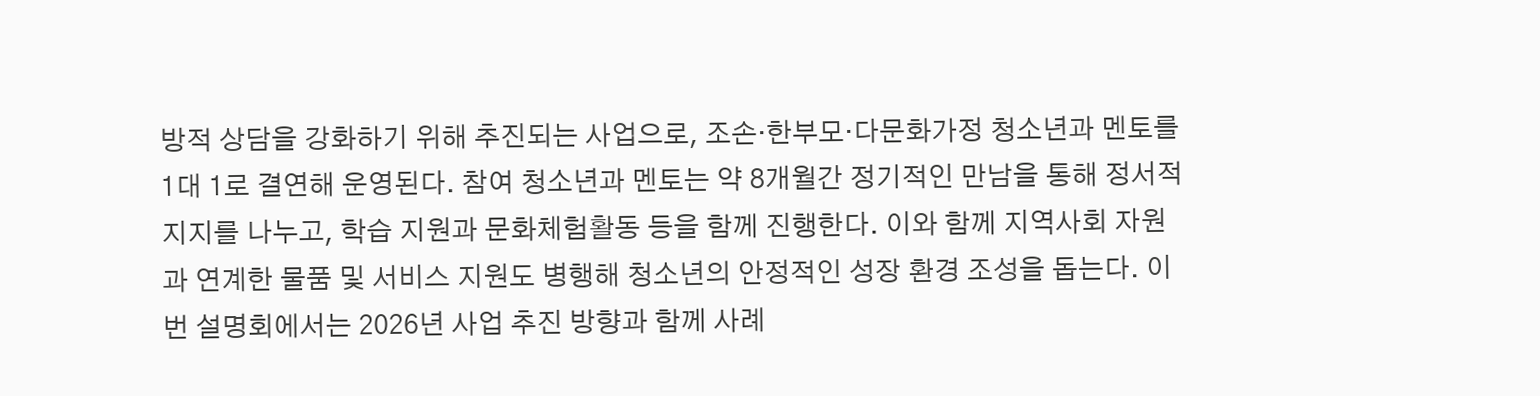방적 상담을 강화하기 위해 추진되는 사업으로, 조손·한부모·다문화가정 청소년과 멘토를 1대 1로 결연해 운영된다. 참여 청소년과 멘토는 약 8개월간 정기적인 만남을 통해 정서적 지지를 나누고, 학습 지원과 문화체험활동 등을 함께 진행한다. 이와 함께 지역사회 자원과 연계한 물품 및 서비스 지원도 병행해 청소년의 안정적인 성장 환경 조성을 돕는다. 이번 설명회에서는 2026년 사업 추진 방향과 함께 사례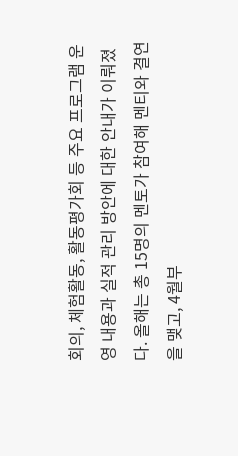회의, 체험활동, 활동평가회 등 주요 프로그램 운영 내용과 실적 관리 방안에 대한 안내가 이뤄졌다. 올해는 총 15명의 멘토가 참여해 멘티와 결연을 맺고, 4월부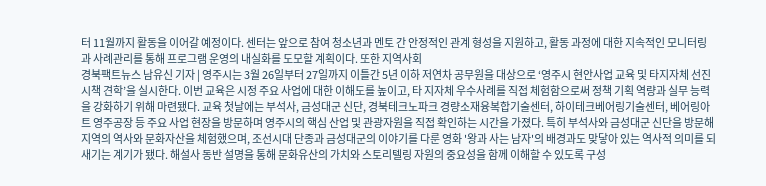터 11월까지 활동을 이어갈 예정이다. 센터는 앞으로 참여 청소년과 멘토 간 안정적인 관계 형성을 지원하고, 활동 과정에 대한 지속적인 모니터링과 사례관리를 통해 프로그램 운영의 내실화를 도모할 계획이다. 또한 지역사회
경북팩트뉴스 남유신 기자 | 영주시는 3월 26일부터 27일까지 이틀간 5년 이하 저연차 공무원을 대상으로 ‘영주시 현안사업 교육 및 타지자체 선진시책 견학’을 실시한다. 이번 교육은 시정 주요 사업에 대한 이해도를 높이고, 타 지자체 우수사례를 직접 체험함으로써 정책 기획 역량과 실무 능력을 강화하기 위해 마련됐다. 교육 첫날에는 부석사, 금성대군 신단, 경북테크노파크 경량소재융복합기술센터, 하이테크베어링기술센터, 베어링아트 영주공장 등 주요 사업 현장을 방문하며 영주시의 핵심 산업 및 관광자원을 직접 확인하는 시간을 가졌다. 특히 부석사와 금성대군 신단을 방문해 지역의 역사와 문화자산을 체험했으며, 조선시대 단종과 금성대군의 이야기를 다룬 영화 '왕과 사는 남자'의 배경과도 맞닿아 있는 역사적 의미를 되새기는 계기가 됐다. 해설사 동반 설명을 통해 문화유산의 가치와 스토리텔링 자원의 중요성을 함께 이해할 수 있도록 구성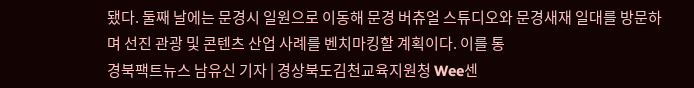됐다. 둘째 날에는 문경시 일원으로 이동해 문경 버츄얼 스튜디오와 문경새재 일대를 방문하며 선진 관광 및 콘텐츠 산업 사례를 벤치마킹할 계획이다. 이를 통
경북팩트뉴스 남유신 기자 | 경상북도김천교육지원청 Wee센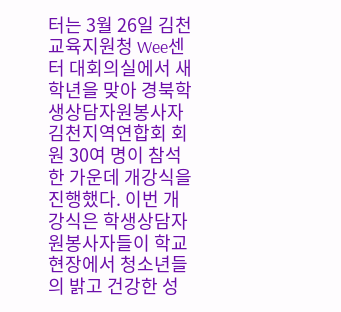터는 3월 26일 김천교육지원청 Wee센터 대회의실에서 새 학년을 맞아 경북학생상담자원봉사자김천지역연합회 회원 30여 명이 참석한 가운데 개강식을 진행했다. 이번 개강식은 학생상담자원봉사자들이 학교 현장에서 청소년들의 밝고 건강한 성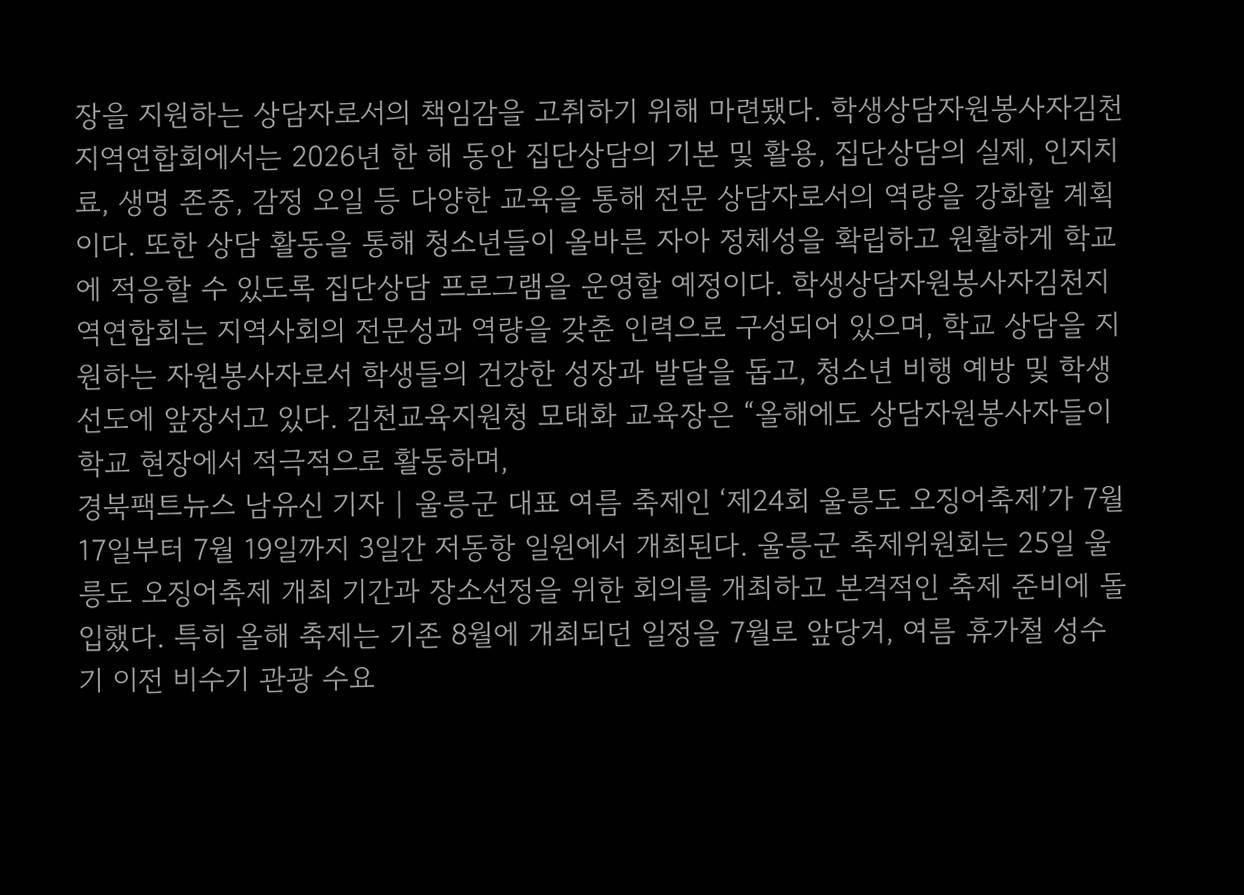장을 지원하는 상담자로서의 책임감을 고취하기 위해 마련됐다. 학생상담자원봉사자김천지역연합회에서는 2026년 한 해 동안 집단상담의 기본 및 활용, 집단상담의 실제, 인지치료, 생명 존중, 감정 오일 등 다양한 교육을 통해 전문 상담자로서의 역량을 강화할 계획이다. 또한 상담 활동을 통해 청소년들이 올바른 자아 정체성을 확립하고 원활하게 학교에 적응할 수 있도록 집단상담 프로그램을 운영할 예정이다. 학생상담자원봉사자김천지역연합회는 지역사회의 전문성과 역량을 갖춘 인력으로 구성되어 있으며, 학교 상담을 지원하는 자원봉사자로서 학생들의 건강한 성장과 발달을 돕고, 청소년 비행 예방 및 학생 선도에 앞장서고 있다. 김천교육지원청 모태화 교육장은 “올해에도 상담자원봉사자들이 학교 현장에서 적극적으로 활동하며,
경북팩트뉴스 남유신 기자 | 울릉군 대표 여름 축제인 ‘제24회 울릉도 오징어축제’가 7월 17일부터 7월 19일까지 3일간 저동항 일원에서 개최된다. 울릉군 축제위원회는 25일 울릉도 오징어축제 개최 기간과 장소선정을 위한 회의를 개최하고 본격적인 축제 준비에 돌입했다. 특히 올해 축제는 기존 8월에 개최되던 일정을 7월로 앞당겨, 여름 휴가철 성수기 이전 비수기 관광 수요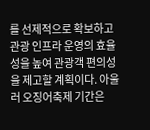를 선제적으로 확보하고 관광 인프라 운영의 효율성을 높여 관광객 편의성을 제고할 계획이다. 아울러 오징어축제 기간은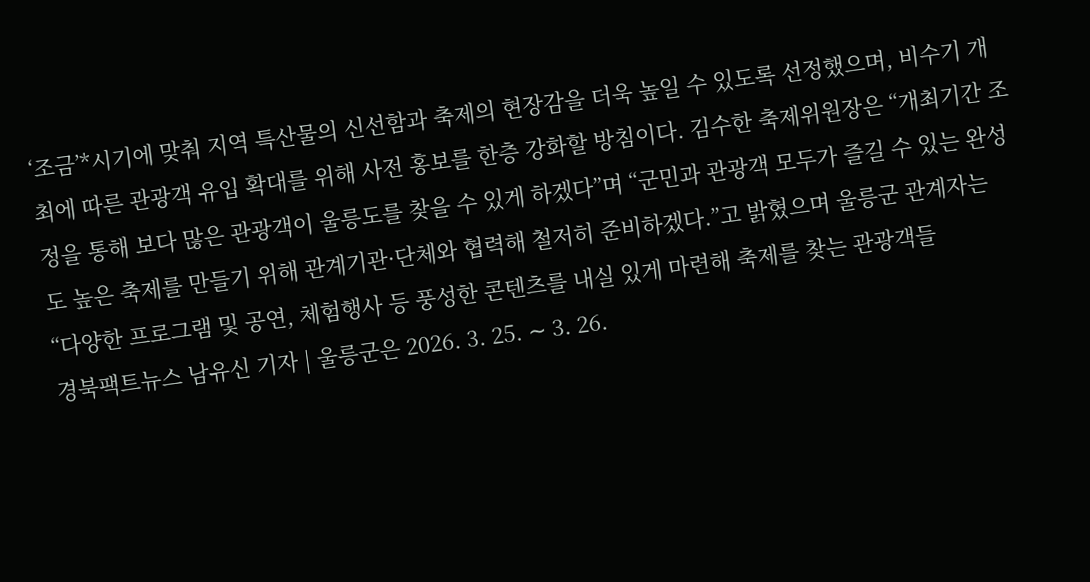‘조금’*시기에 맞춰 지역 특산물의 신선함과 축제의 현장감을 더욱 높일 수 있도록 선정했으며, 비수기 개최에 따른 관광객 유입 확대를 위해 사전 홍보를 한층 강화할 방침이다. 김수한 축제위원장은 “개최기간 조정을 통해 보다 많은 관광객이 울릉도를 찾을 수 있게 하겠다”며 “군민과 관광객 모두가 즐길 수 있는 완성도 높은 축제를 만들기 위해 관계기관·단체와 협력해 철저히 준비하겠다.”고 밝혔으며 울릉군 관계자는 “다양한 프로그램 및 공연, 체험행사 등 풍성한 콘텐츠를 내실 있게 마련해 축제를 찾는 관광객들
경북팩트뉴스 남유신 기자 | 울릉군은 2026. 3. 25. ∼ 3. 26.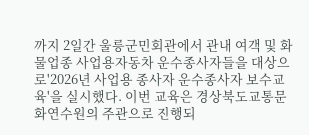까지 2일간 울릉군민회관에서 관내 여객 및 화물업종 사업용자동차 운수종사자들을 대상으로'2026년 사업용 종사자 운수종사자 보수교육'을 실시했다. 이번 교육은 경상북도교통문화연수원의 주관으로 진행되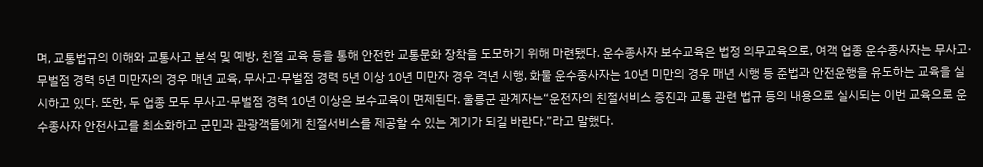며, 교통법규의 이해와 교통사고 분석 및 예방, 친절 교육 등을 통해 안전한 교통문화 장착을 도모하기 위해 마련됐다. 운수종사자 보수교육은 법정 의무교육으로, 여객 업종 운수종사자는 무사고·무벌점 경력 5년 미만자의 경우 매년 교육, 무사고·무벌점 경력 5년 이상 10년 미만자 경우 격년 시행, 화물 운수종사자는 10년 미만의 경우 매년 시행 등 준법과 안전운행을 유도하는 교육을 실시하고 있다. 또한, 두 업종 모두 무사고·무벌점 경력 10년 이상은 보수교육이 면제된다. 울릉군 관계자는“운전자의 친절서비스 증진과 교통 관련 법규 등의 내용으로 실시되는 이번 교육으로 운수종사자 안전사고를 최소화하고 군민과 관광객들에게 친절서비스를 제공할 수 있는 계기가 되길 바란다.”라고 말했다.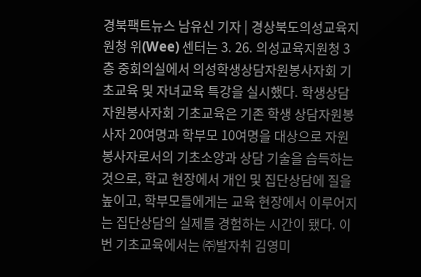경북팩트뉴스 남유신 기자 | 경상북도의성교육지원청 위(Wee) 센터는 3. 26. 의성교육지원청 3층 중회의실에서 의성학생상담자원봉사자회 기초교육 및 자녀교육 특강을 실시했다. 학생상담자원봉사자회 기초교육은 기존 학생 상담자원봉사자 20여명과 학부모 10여명을 대상으로 자원봉사자로서의 기초소양과 상담 기술을 습득하는 것으로, 학교 현장에서 개인 및 집단상담에 질을 높이고, 학부모들에게는 교육 현장에서 이루어지는 집단상담의 실제를 경험하는 시간이 됐다. 이번 기초교육에서는 ㈜발자취 김영미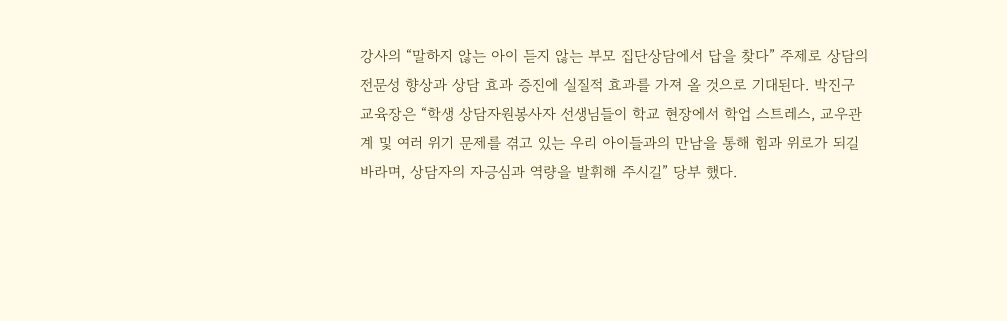강사의 “말하지 않는 아이 듣지 않는 부모 집단상담에서 답을 찾다” 주제로 상담의 전문성 향상과 상담 효과 증진에 실질적 효과를 가져 올 것으로 기대된다. 박진구 교육장은 “학생 상담자원봉사자 선생님들이 학교 현장에서 학업 스트레스, 교우관계 및 여러 위기 문제를 겪고 있는 우리 아이들과의 만남을 통해 힘과 위로가 되길 바라며, 상담자의 자긍심과 역량을 발휘해 주시길” 당부 했다.